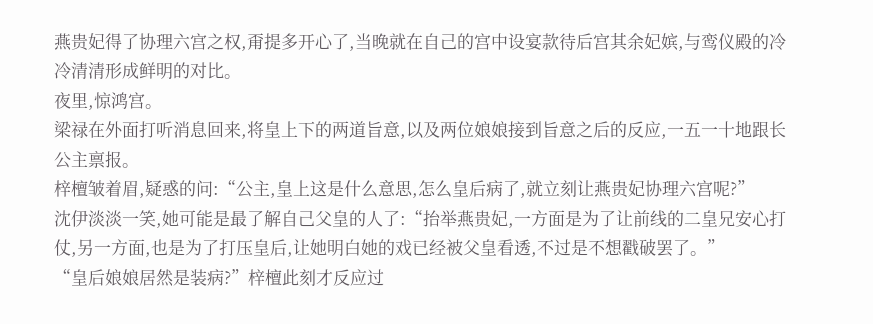燕贵妃得了协理六宫之权,甭提多开心了,当晚就在自己的宫中设宴款待后宫其余妃嫔,与鸾仪殿的冷冷清清形成鲜明的对比。
夜里,惊鸿宫。
梁禄在外面打听消息回来,将皇上下的两道旨意,以及两位娘娘接到旨意之后的反应,一五一十地跟长公主禀报。
梓檀皱着眉,疑惑的问:“公主,皇上这是什么意思,怎么皇后病了,就立刻让燕贵妃协理六宫呢?”
沈伊淡淡一笑,她可能是最了解自己父皇的人了:“抬举燕贵妃,一方面是为了让前线的二皇兄安心打仗,另一方面,也是为了打压皇后,让她明白她的戏已经被父皇看透,不过是不想戳破罢了。”
“皇后娘娘居然是装病?”梓檀此刻才反应过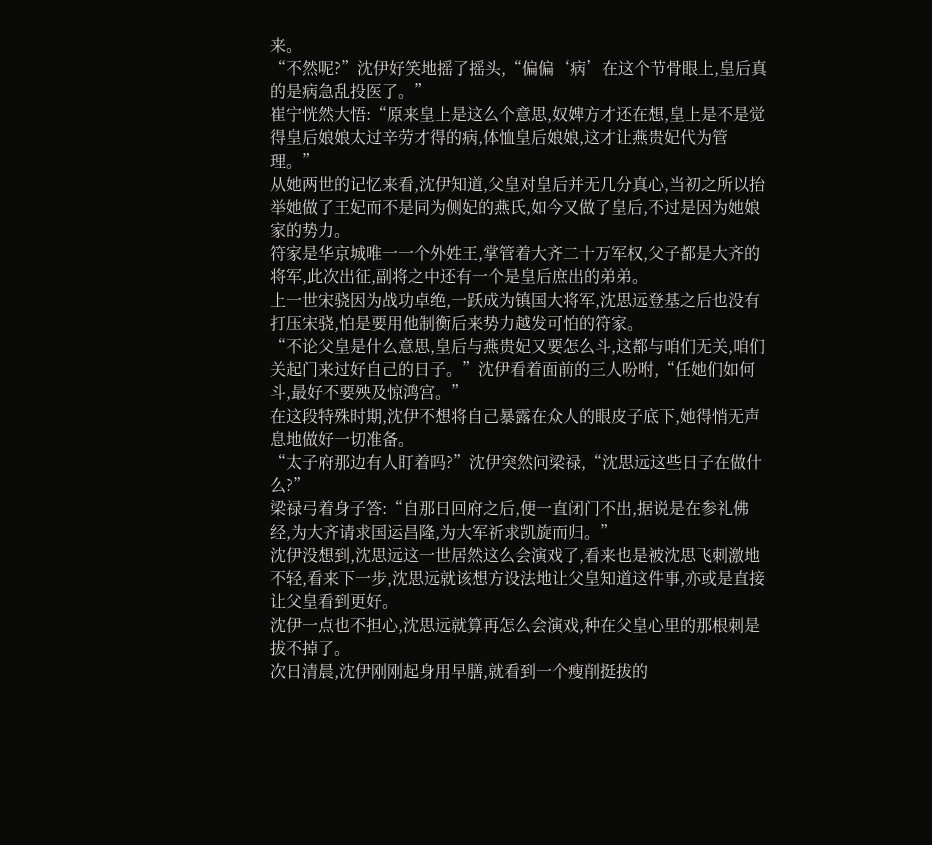来。
“不然呢?”沈伊好笑地摇了摇头,“偏偏‘病’在这个节骨眼上,皇后真的是病急乱投医了。”
崔宁恍然大悟:“原来皇上是这么个意思,奴婢方才还在想,皇上是不是觉得皇后娘娘太过辛劳才得的病,体恤皇后娘娘,这才让燕贵妃代为管理。”
从她两世的记忆来看,沈伊知道,父皇对皇后并无几分真心,当初之所以抬举她做了王妃而不是同为侧妃的燕氏,如今又做了皇后,不过是因为她娘家的势力。
符家是华京城唯一一个外姓王,掌管着大齐二十万军权,父子都是大齐的将军,此次出征,副将之中还有一个是皇后庶出的弟弟。
上一世宋骁因为战功卓绝,一跃成为镇国大将军,沈思远登基之后也没有打压宋骁,怕是要用他制衡后来势力越发可怕的符家。
“不论父皇是什么意思,皇后与燕贵妃又要怎么斗,这都与咱们无关,咱们关起门来过好自己的日子。”沈伊看着面前的三人吩咐,“任她们如何斗,最好不要殃及惊鸿宫。”
在这段特殊时期,沈伊不想将自己暴露在众人的眼皮子底下,她得悄无声息地做好一切准备。
“太子府那边有人盯着吗?”沈伊突然问梁禄,“沈思远这些日子在做什么?”
梁禄弓着身子答:“自那日回府之后,便一直闭门不出,据说是在参礼佛经,为大齐请求国运昌隆,为大军祈求凯旋而归。”
沈伊没想到,沈思远这一世居然这么会演戏了,看来也是被沈思飞刺激地不轻,看来下一步,沈思远就该想方设法地让父皇知道这件事,亦或是直接让父皇看到更好。
沈伊一点也不担心,沈思远就算再怎么会演戏,种在父皇心里的那根刺是拔不掉了。
次日清晨,沈伊刚刚起身用早膳,就看到一个瘦削挺拔的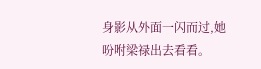身影从外面一闪而过,她吩咐梁禄出去看看。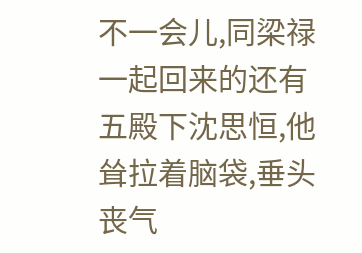不一会儿,同梁禄一起回来的还有五殿下沈思恒,他耸拉着脑袋,垂头丧气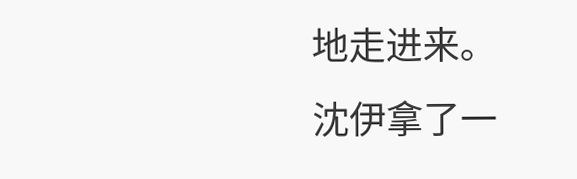地走进来。
沈伊拿了一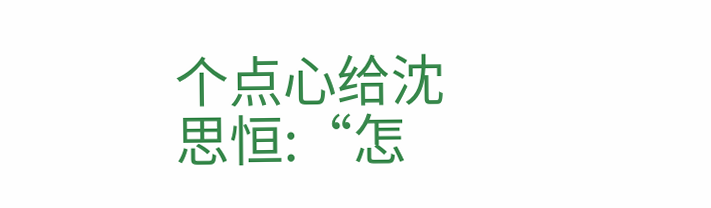个点心给沈思恒:“怎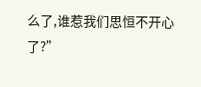么了,谁惹我们思恒不开心了?”